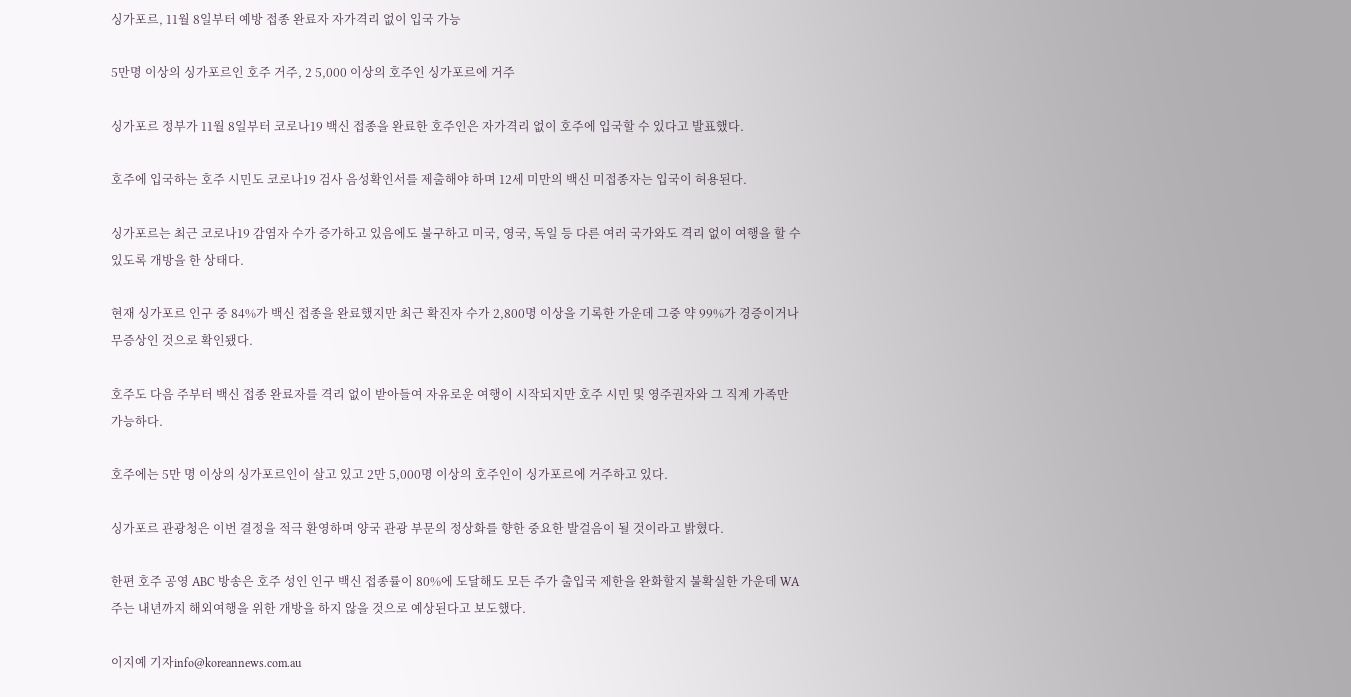싱가포르, 11월 8일부터 예방 접종 완료자 자가격리 없이 입국 가능

5만명 이상의 싱가포르인 호주 거주, 2 5,000 이상의 호주인 싱가포르에 거주

싱가포르 정부가 11월 8일부터 코로나19 백신 접종을 완료한 호주인은 자가격리 없이 호주에 입국할 수 있다고 발표했다.

호주에 입국하는 호주 시민도 코로나19 검사 음성확인서를 제출해야 하며 12세 미만의 백신 미접종자는 입국이 허용된다.

싱가포르는 최근 코로나19 감염자 수가 증가하고 있음에도 불구하고 미국, 영국, 독일 등 다른 여러 국가와도 격리 없이 여행을 할 수 있도록 개방을 한 상태다.

현재 싱가포르 인구 중 84%가 백신 접종을 완료했지만 최근 확진자 수가 2,800명 이상을 기록한 가운데 그중 약 99%가 경증이거나 무증상인 것으로 확인됐다.

호주도 다음 주부터 백신 접종 완료자를 격리 없이 받아들여 자유로운 여행이 시작되지만 호주 시민 및 영주권자와 그 직계 가족만 가능하다.

호주에는 5만 명 이상의 싱가포르인이 살고 있고 2만 5,000명 이상의 호주인이 싱가포르에 거주하고 있다.

싱가포르 관광청은 이번 결정을 적극 환영하며 양국 관광 부문의 정상화를 향한 중요한 발걸음이 될 것이라고 밝혔다.

한편 호주 공영 ABC 방송은 호주 성인 인구 백신 접종률이 80%에 도달해도 모든 주가 출입국 제한을 완화할지 불확실한 가운데 WA주는 내년까지 해외여행을 위한 개방을 하지 않을 것으로 예상된다고 보도했다.

이지예 기자info@koreannews.com.au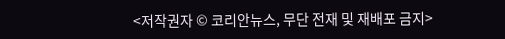<저작권자 © 코리안뉴스, 무단 전재 및 재배포 금지>